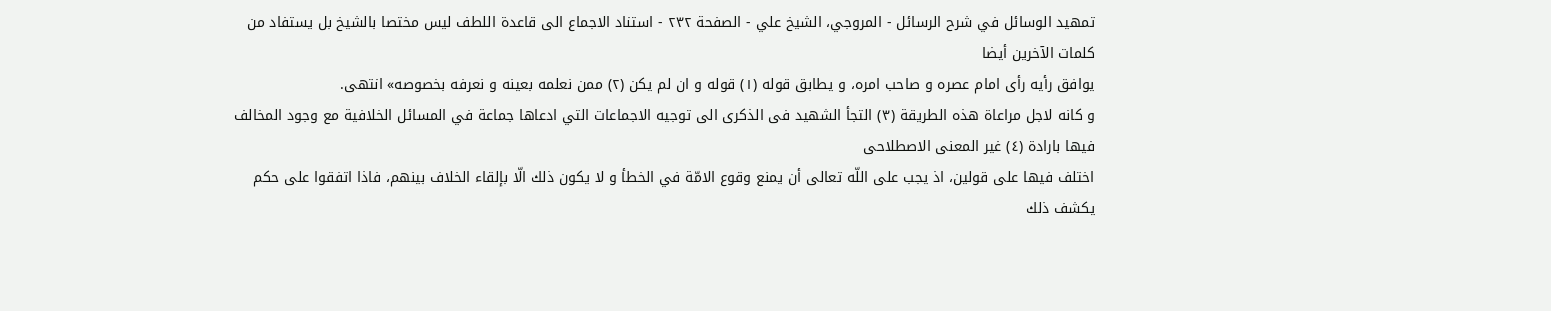تمهيد الوسائل في شرح الرسائل - المروجي، الشيخ علي - الصفحة ٢٣٢ - استناد الاجماع الى قاعدة اللطف ليس مختصا بالشيخ بل يستفاد من كلمات الآخرين أيضا
يوافق رأيه رأى امام عصره و صاحب امره، و يطابق قوله (١) قوله و ان لم يكن (٢) ممن نعلمه بعينه و نعرفه بخصوصه» انتهى.
و كانه لاجل مراعاة هذه الطريقة (٣) التجأ الشهيد فى الذكرى الى توجيه الاجماعات التي ادعاها جماعة في المسائل الخلافية مع وجود المخالف فيها بارادة (٤) غير المعنى الاصطلاحى
اختلف فيها على قولين، اذ يجب على اللّه تعالى أن يمنع وقوع الامّة في الخطأ و لا يكون ذلك الّا بإلقاء الخلاف بينهم، فاذا اتفقوا على حكم يكشف ذلك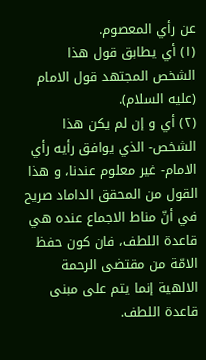عن رأي المعصوم.
(١) أي يطابق قول هذا الشخص المجتهد قول الامام (عليه السلام).
(٢) أي و إن لم يكن هذا الشخص- الذي يوافق رأيه رأي الامام- غير معلوم عندنا، و هذا القول من المحقق الداماد صريح في أنّ مناط الاجماع عنده هي قاعدة اللطف، فان كون حفظ الامّة من مقتضى الرحمة الالهية إنما يتم على مبنى قاعدة اللطف.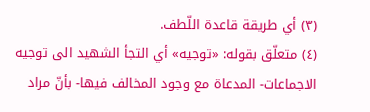(٣) أي طريقة قاعدة اللّطف.
(٤) متعلّق بقوله: «توجيه» أي التجأ الشهيد الى توجيه الاجماعات- المدعاة مع وجود المخالف فيها- بأنّ مراد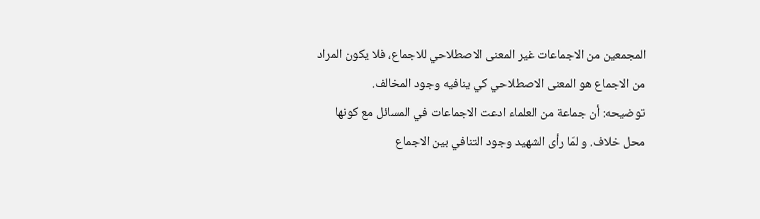المجمعين من الاجماعات غير المعنى الاصطلاحي للاجماع، فلا يكون المراد من الاجماع هو المعنى الاصطلاحي كي ينافيه وجود المخالف.
توضيحه: أن جماعة من العلماء ادعت الاجماعات في المسائل مع كونها محل خلاف. و لمّا رأى الشهيد وجود التنافي بين الاجماع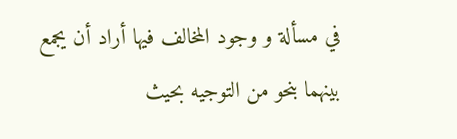في مسألة و وجود المخالف فيها أراد أن يجمع بينهما بنحو من التوجيه بحيث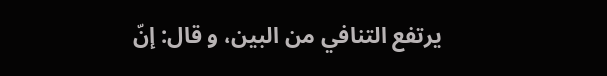يرتفع التنافي من البين، و قال: إنّ